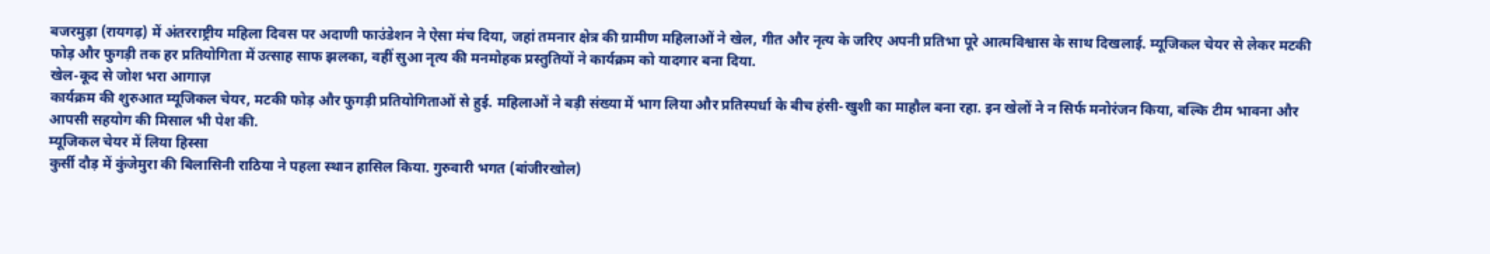बजरमुड़ा (रायगढ़) में अंतरराष्ट्रीय महिला दिवस पर अदाणी फाउंडेशन ने ऐसा मंच दिया, जहां तमनार क्षेत्र की ग्रामीण महिलाओं ने खेल, गीत और नृत्य के जरिए अपनी प्रतिभा पूरे आत्मविश्वास के साथ दिखलाई. म्यूजिकल चेयर से लेकर मटकी फोड़ और फुगड़ी तक हर प्रतियोगिता में उत्साह साफ झलका, वहीं सुआ नृत्य की मनमोहक प्रस्तुतियों ने कार्यक्रम को यादगार बना दिया.
खेल-कूद से जोश भरा आगाज़
कार्यक्रम की शुरुआत म्यूजिकल चेयर, मटकी फोड़ और फुगड़ी प्रतियोगिताओं से हुई. महिलाओं ने बड़ी संख्या में भाग लिया और प्रतिस्पर्धा के बीच हंसी-खुशी का माहौल बना रहा. इन खेलों ने न सिर्फ मनोरंजन किया, बल्कि टीम भावना और आपसी सहयोग की मिसाल भी पेश की.
म्यूजिकल चेयर में लिया हिस्सा
कुर्सी दौड़ में कुंजेमुरा की बिलासिनी राठिया ने पहला स्थान हासिल किया. गुरुवारी भगत (बांजीरखोल)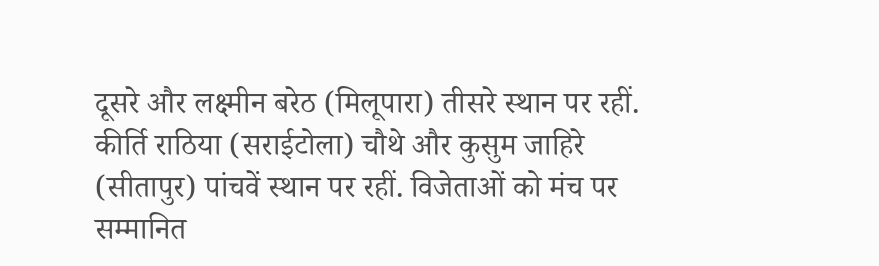दूसरे और लक्ष्मीन बरेठ (मिलूपारा) तीसरे स्थान पर रहीं. कीर्ति राठिया (सराईटोला) चौथे और कुसुम जाहिरे (सीतापुर) पांचवें स्थान पर रहीं. विजेताओं को मंच पर सम्मानित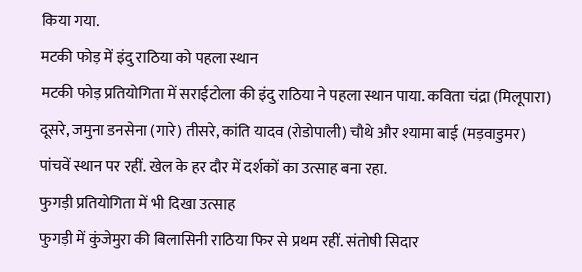किया गया.
मटकी फोड़ में इंदु राठिया को पहला स्थान
मटकी फोड़ प्रतियोगिता में सराईटोला की इंदु राठिया ने पहला स्थान पाया. कविता चंद्रा (मिलूपारा) दूसरे, जमुना डनसेना (गारे) तीसरे, कांति यादव (रोडोपाली) चौथे और श्यामा बाई (मड़वाडुमर) पांचवें स्थान पर रहीं. खेल के हर दौर में दर्शकों का उत्साह बना रहा.
फुगड़ी प्रतियोगिता में भी दिखा उत्साह
फुगड़ी में कुंजेमुरा की बिलासिनी राठिया फिर से प्रथम रहीं. संतोषी सिदार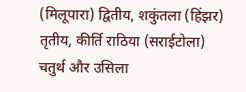(मिलूपारा) द्वितीय, शकुंतला (हिंझर) तृतीय, कीर्ति राठिया (सराईटोला) चतुर्थ और उसिला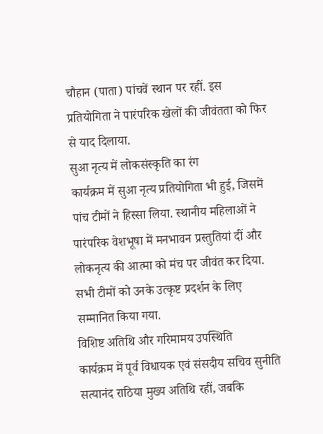चौहान (पाता) पांचवें स्थान पर रहीं. इस प्रतियोगिता ने पारंपरिक खेलों की जीवंतता को फिर से याद दिलाया.
सुआ नृत्य में लोकसंस्कृति का रंग
कार्यक्रम में सुआ नृत्य प्रतियोगिता भी हुई, जिसमें पांच टीमों ने हिस्सा लिया. स्थानीय महिलाओं ने पारंपरिक वेशभूषा में मनभावन प्रस्तुतियां दीं और लोकनृत्य की आत्मा को मंच पर जीवंत कर दिया. सभी टीमों को उनके उत्कृष्ट प्रदर्शन के लिए सम्मानित किया गया.
विशिष्ट अतिथि और गरिमामय उपस्थिति
कार्यक्रम में पूर्व विधायक एवं संसदीय सचिव सुनीति सत्यानंद राठिया मुख्य अतिथि रहीं, जबकि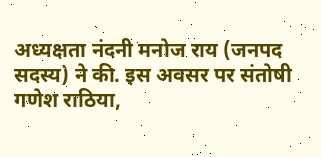अध्यक्षता नंदनी मनोज राय (जनपद सदस्य) ने की. इस अवसर पर संतोषी गणेश राठिया,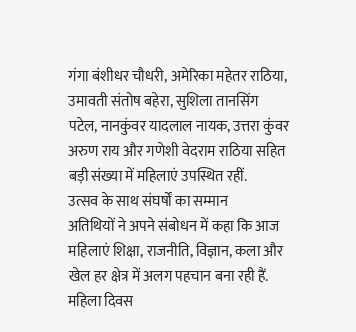गंगा बंशीधर चौधरी, अमेरिका महेतर राठिया, उमावती संतोष बहेरा, सुशिला तानसिंग पटेल, नानकुंवर यादलाल नायक, उत्तरा कुंवर अरुण राय और गणेशी वेदराम राठिया सहित बड़ी संख्या में महिलाएं उपस्थित रहीं.
उत्सव के साथ संघर्षों का सम्मान
अतिथियों ने अपने संबोधन में कहा कि आज महिलाएं शिक्षा, राजनीति, विज्ञान, कला और खेल हर क्षेत्र में अलग पहचान बना रही हैं. महिला दिवस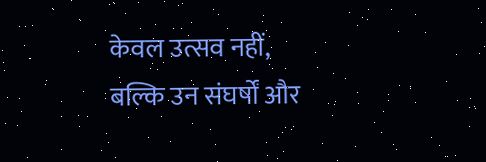केवल उत्सव नहीं, बल्कि उन संघर्षों और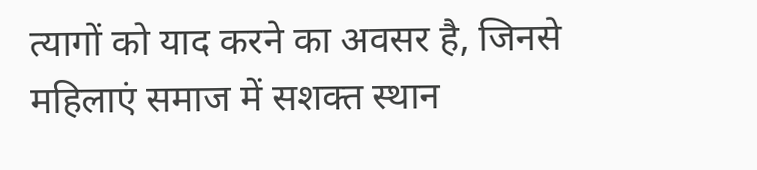त्यागों को याद करने का अवसर है, जिनसे महिलाएं समाज में सशक्त स्थान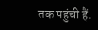तक पहुंची हैं.